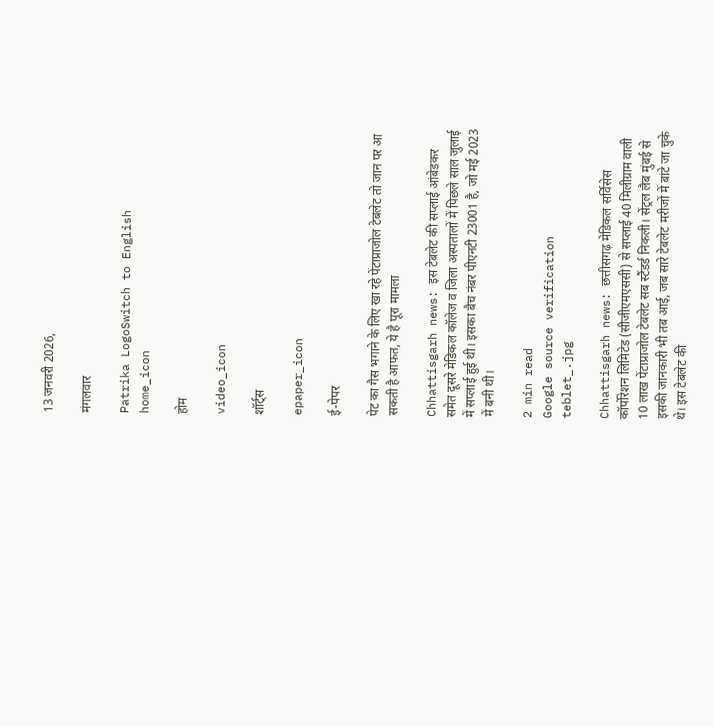13 जनवरी 2026,

मंगलवार

Patrika LogoSwitch to English
home_icon

होम

video_icon

शॉर्ट्स

epaper_icon

ई-पेपर

पेट का गैस भगाने के लिए खा रहे पेंटाप्राजोल टेबलेट तो जान पर आ सकती है आफत, ये है पूरा मामला

Chhattisgarh news: इस टेबलेट की सप्लाई आंबेडकर समेत दूसरे मेडिकल कॉलेज व जिला अस्पतालों में पिछले साल जुलाई में सप्लाई हुई थी। इसका बैच नंबर पीएनटी 23001 है, जो मई 2023 में बनी थी।

2 min read
Google source verification
teblet_.jpg

Chhattisgarh news: छत्तीसगढ़ मेडिकल सर्विसेस कॉर्पोरेशन लिमिटेड (सीजीएमएससी) से सप्लाई 40 मिलीग्राम वाली 10 लाख पेंटाप्राजोल टेबलेट सब स्टैंडर्ड निकली। सेंट्रल लैब मुंबई से इसकी जानकारी भी तब आई, जब सारे टेबलेट मरीजों में बांटे जा चुके थे। इस टेबलेट की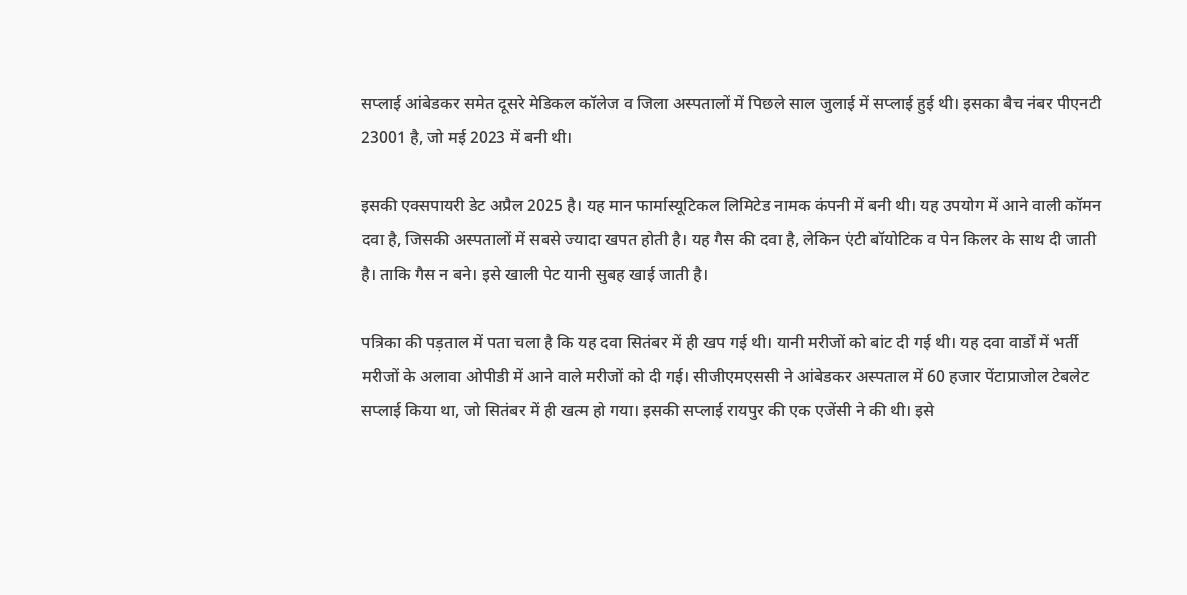सप्लाई आंबेडकर समेत दूसरे मेडिकल कॉलेज व जिला अस्पतालों में पिछले साल जुलाई में सप्लाई हुई थी। इसका बैच नंबर पीएनटी 23001 है, जो मई 2023 में बनी थी।

इसकी एक्सपायरी डेट अप्रैल 2025 है। यह मान फार्मास्यूटिकल लिमिटेड नामक कंपनी में बनी थी। यह उपयोग में आने वाली कॉमन दवा है, जिसकी अस्पतालों में सबसे ज्यादा खपत होती है। यह गैस की दवा है, लेकिन एंटी बॉयोटिक व पेन किलर के साथ दी जाती है। ताकि गैस न बने। इसे खाली पेट यानी सुबह खाई जाती है।

पत्रिका की पड़ताल में पता चला है कि यह दवा सितंबर में ही खप गई थी। यानी मरीजों को बांट दी गई थी। यह दवा वार्डों में भर्ती मरीजों के अलावा ओपीडी में आने वाले मरीजों को दी गई। सीजीएमएससी ने आंबेडकर अस्पताल में 60 हजार पेंटाप्राजोल टेबलेट सप्लाई किया था, जो सितंबर में ही खत्म हो गया। इसकी सप्लाई रायपुर की एक एजेंसी ने की थी। इसे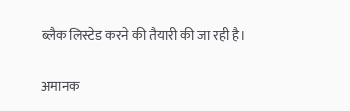ब्लैक लिस्टेड करने की तैयारी की जा रही है।


अमानक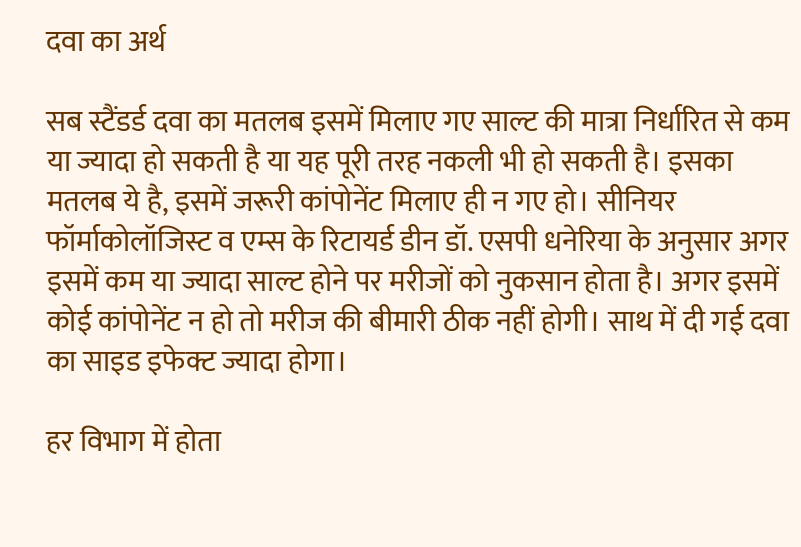दवा का अर्थ

सब स्टैंडर्ड दवा का मतलब इसमें मिलाए गए साल्ट की मात्रा निर्धारित से कम या ज्यादा हो सकती है या यह पूरी तरह नकली भी हो सकती है। इसका मतलब ये है, इसमें जरूरी कांपोनेंट मिलाए ही न गए हो। सीनियर फॉर्माकोलॉजिस्ट व एम्स के रिटायर्ड डीन डॉ. एसपी धनेरिया के अनुसार अगर इसमें कम या ज्यादा साल्ट होने पर मरीजों को नुकसान होता है। अगर इसमें कोई कांपोनेंट न हो तो मरीज की बीमारी ठीक नहीं होगी। साथ में दी गई दवा का साइड इफेक्ट ज्यादा होगा।

हर विभाग में होता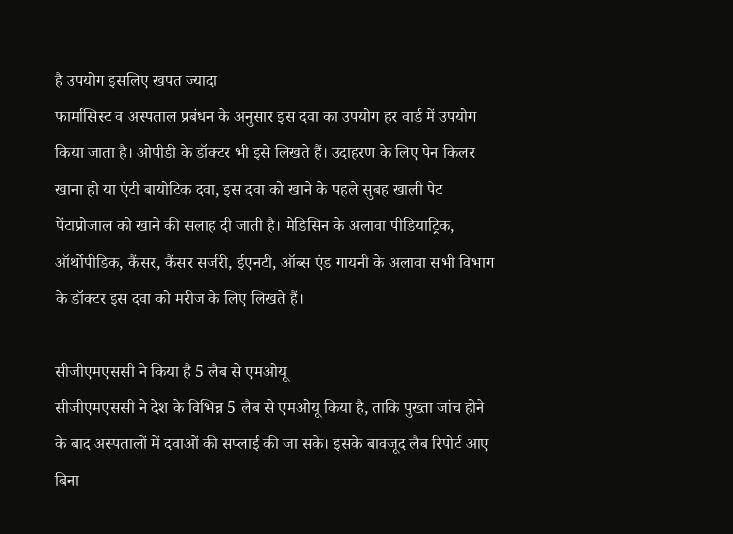है उपयोग इसलिए खपत ज्यादा
फार्मासिस्ट व अस्पताल प्रबंधन के अनुसार इस दवा का उपयोग हर वार्ड में उपयोग किया जाता है। ओपीडी के डॉक्टर भी इसे लिखते हैं। उदाहरण के लिए पेन किलर खाना हो या एंटी बायोटिक दवा, इस दवा को खाने के पहले सुबह खाली पेट पेंटाप्रोजाल को खाने की सलाह दी जाती है। मेडिसिन के अलावा पीडियाट्रिक, ऑर्थोपीडिक, कैंसर, कैंसर सर्जरी, ईएनटी, ऑब्स एंड गायनी के अलावा सभी विभाग के डॉक्टर इस दवा को मरीज के लिए लिखते हैं।

सीजीएमएससी ने किया है 5 लैब से एमओयू
सीजीएमएससी ने देश के विभिन्न 5 लैब से एमओयू किया है, ताकि पुख्ता जांच होने के बाद अस्पतालों में दवाओं की सप्लाई की जा सके। इसके बावजूद लैब रिपोर्ट आए बिना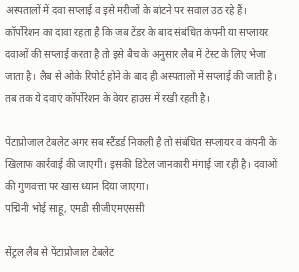अस्पतालों में दवा सप्लाई व इसे मरीजों के बांटने पर सवाल उठ रहे हैं। कॉर्पोरेशन का दावा रहता है कि जब टेंडर के बाद संबंधित कंपनी या सप्लायर दवाओं की सप्लाई करता है तो इसे बैच के अनुसार लैब में टेस्ट के लिए भेजा जाता है। लैब से ओके रिपोर्ट होने के बाद ही अस्पतालों में सप्लाई की जाती है। तब तक ये दवाएं कॉर्पोरेशन के वेयर हाउस में रखी रहती है।

पेंटाप्रोजाल टेबलेट अगर सब स्टैंडर्ड निकली है तो संबंधित सप्लायर व कंपनी के खिलाफ कार्रवाई की जाएगी। इसकी डिटेल जानकारी मंगाई जा रही है। दवाओं की गुणवत्ता पर खास ध्यान दिया जाएगा।
पद्मिनी भोई साहू, एमडी सीजीएमएससी

सेंट्रल लैब से पेंटाप्रोजाल टेबलेट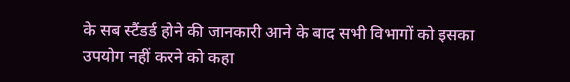के सब स्टैंडर्ड होने की जानकारी आने के बाद सभी विभागों को इसका उपयोग नहीं करने को कहा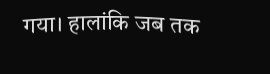गया। हालांकि जब तक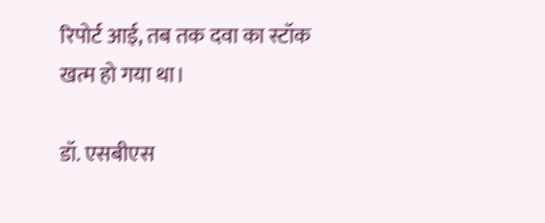रिपोर्ट आई, तब तक दवा का स्टॉक खत्म हो गया था।

डॉ. एसबीएस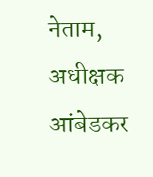नेताम, अधीक्षक आंबेडकर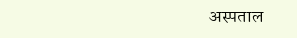अस्पताल